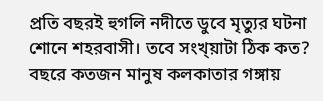প্রতি বছরই হুগলি নদীতে ডুবে মৃত্যুর ঘটনা শোনে শহরবাসী। তবে সংখ্য়াটা ঠিক কত? বছরে কতজন মানুষ কলকাতার গঙ্গায়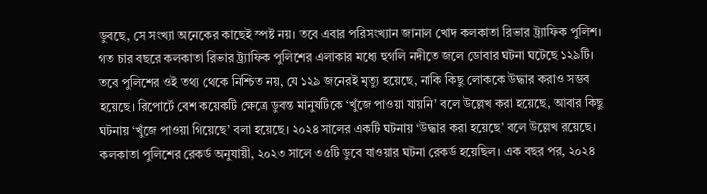ডুবছে, সে সংখ্যা অনেকের কাছেই স্পষ্ট নয়। তবে এবার পরিসংখ্যান জানাল খোদ কলকাতা রিভার ট্র্যাফিক পুলিশ। গত চার বছরে কলকাতা রিভার ট্র্যাফিক পুলিশের এলাকার মধ্যে হুগলি নদীতে জলে ডোবার ঘটনা ঘটেছে ১২৯টি।
তবে পুলিশের ওই তথ্য থেকে নিশ্চিত নয়, যে ১২৯ জনেরই মৃত্যু হয়েছে, নাকি কিছু লোককে উদ্ধার করাও সম্ভব হয়েছে। রিপোর্টে বেশ কয়েকটি ক্ষেত্রে ডুবন্ত মানুষটিকে ‘খুঁজে পাওয়া যায়নি’ বলে উল্লেখ করা হয়েছে, আবার কিছু ঘটনায় ‘খুঁজে পাওয়া গিয়েছে’ বলা হয়েছে। ২০২৪ সালের একটি ঘটনায় ‘উদ্ধার করা হয়েছে’ বলে উল্লেখ রয়েছে।
কলকাতা পুলিশের রেকর্ড অনুযায়ী, ২০২৩ সালে ৩৫টি ডুবে যাওয়ার ঘটনা রেকর্ড হয়েছিল। এক বছর পর, ২০২৪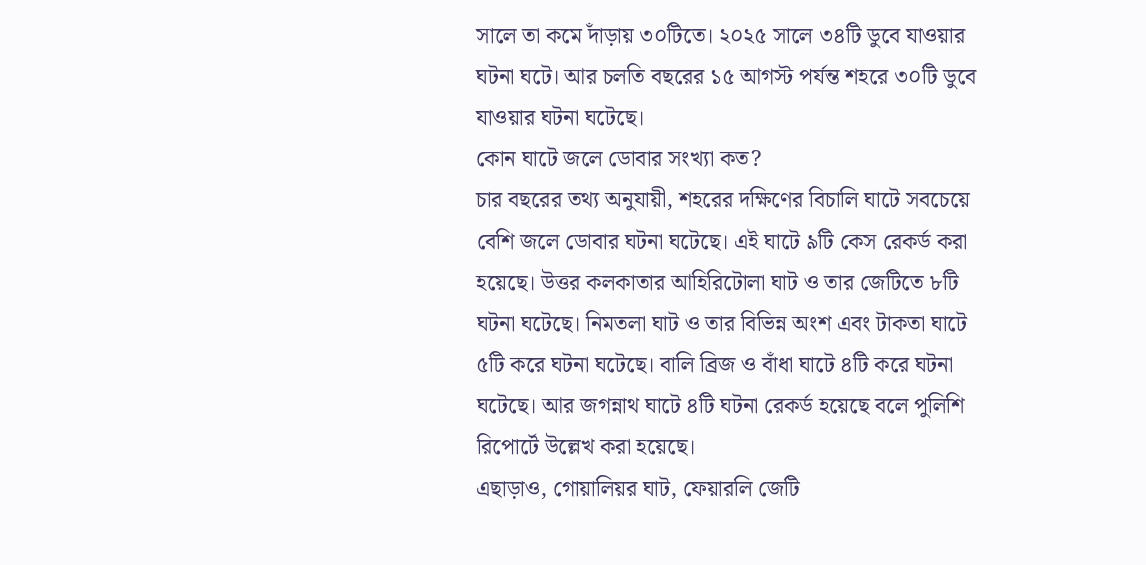সালে তা কমে দাঁড়ায় ৩০টিতে। ২০২৫ সালে ৩৪টি ডুবে যাওয়ার ঘটনা ঘটে। আর চলতি বছরের ১৫ আগস্ট পর্যন্ত শহরে ৩০টি ডুবে যাওয়ার ঘটনা ঘটেছে।
কোন ঘাটে জলে ডোবার সংখ্যা কত?
চার বছরের তথ্য অনুযায়ী, শহরের দক্ষিণের বিচালি ঘাটে সবচেয়ে বেশি জলে ডোবার ঘটনা ঘটেছে। এই ঘাটে ৯টি কেস রেকর্ড করা হয়েছে। উত্তর কলকাতার আহিরিটোলা ঘাট ও তার জেটিতে ৮টি ঘটনা ঘটেছে। নিমতলা ঘাট ও তার বিভিন্ন অংশ এবং টাকতা ঘাটে ৫টি করে ঘটনা ঘটেছে। বালি ব্রিজ ও বাঁধা ঘাটে ৪টি করে ঘটনা ঘটেছে। আর জগন্নাথ ঘাটে ৪টি ঘটনা রেকর্ড হয়েছে বলে পুলিশি রিপোর্টে উল্লেখ করা হয়েছে।
এছাড়াও, গোয়ালিয়র ঘাট, ফেয়ারলি জেটি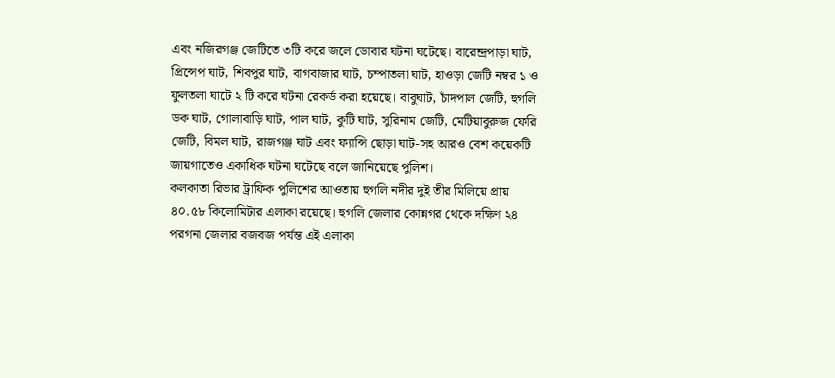এবং নজিরগঞ্জ জেটিতে ৩টি করে জলে ডোবার ঘটনা ঘটেছে। বারেন্দ্রপাড়া ঘাট, প্রিন্সেপ ঘাট, শিবপুর ঘাট, বাগবাজার ঘাট, চম্পাতলা ঘাট, হাওড়া জেটি নম্বর ১ ও ফুলতলা ঘাটে ২ টি করে ঘটনা রেকর্ড করা হয়েছে। বাবুঘাট, চাঁদপাল জেটি, হুগলি ডক ঘাট, গোলাবাড়ি ঘাট, পাল ঘাট, কুটি ঘাট, সুরিনাম জেটি, মেটিয়াবুরুজ ফেরি জেটি, বিমল ঘাট, রাজগঞ্জ ঘাট এবং ফ্যান্সি ছোড়া ঘাট-সহ আরও বেশ কয়েকটি জায়গাতেও একাধিক ঘটনা ঘটেছে বলে জানিয়েছে পুলিশ।
কলকাতা রিভার ট্রাফিক পুলিশের আওতায় হুগলি নদীর দুই তীর মিলিয়ে প্রায় ৪০.৫৮ কিলোমিটার এলাকা রয়েছে। হুগলি জেলার কোন্নগর থেকে দক্ষিণ ২৪ পরগনা জেলার বজবজ পর্যন্ত এই এলাকা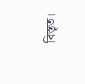বিস্তৃত।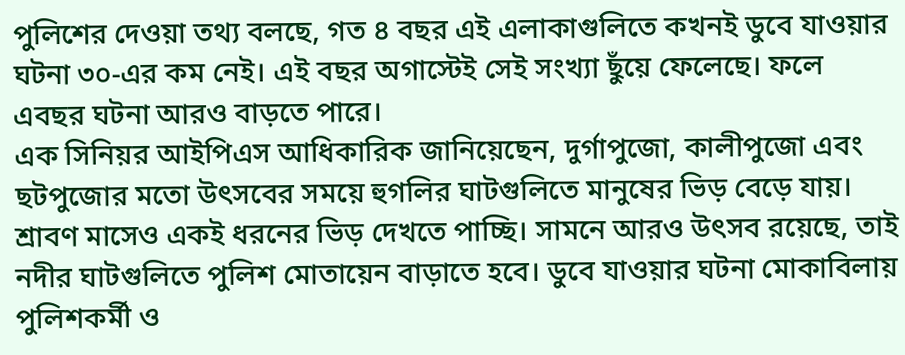পুলিশের দেওয়া তথ্য বলছে, গত ৪ বছর এই এলাকাগুলিতে কখনই ডুবে যাওয়ার ঘটনা ৩০-এর কম নেই। এই বছর অগাস্টেই সেই সংখ্যা ছুঁয়ে ফেলেছে। ফলে এবছর ঘটনা আরও বাড়তে পারে।
এক সিনিয়র আইপিএস আধিকারিক জানিয়েছেন, দুর্গাপুজো, কালীপুজো এবং ছটপুজোর মতো উৎসবের সময়ে হুগলির ঘাটগুলিতে মানুষের ভিড় বেড়ে যায়। শ্রাবণ মাসেও একই ধরনের ভিড় দেখতে পাচ্ছি। সামনে আরও উৎসব রয়েছে, তাই নদীর ঘাটগুলিতে পুলিশ মোতায়েন বাড়াতে হবে। ডুবে যাওয়ার ঘটনা মোকাবিলায় পুলিশকর্মী ও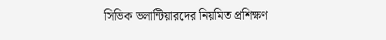সিভিক ভলান্টিয়ারদের নিয়মিত প্রশিক্ষণ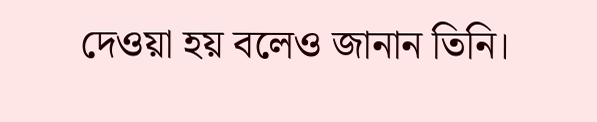দেওয়া হয় বলেও জানান তিনি।